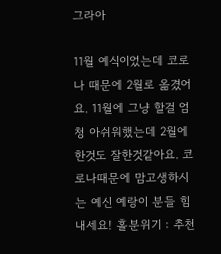그라아

11월 예식이었는데 코로나 때문에 2월로 옮겼어요. 11월에 그냥 할걸 엄청 아쉬워했는데 2월에 한것도 잘한것같아요. 코로나때문에 맘고생하시는 예신 예랑이 분들 힘내세요! 홀분위기 : 추천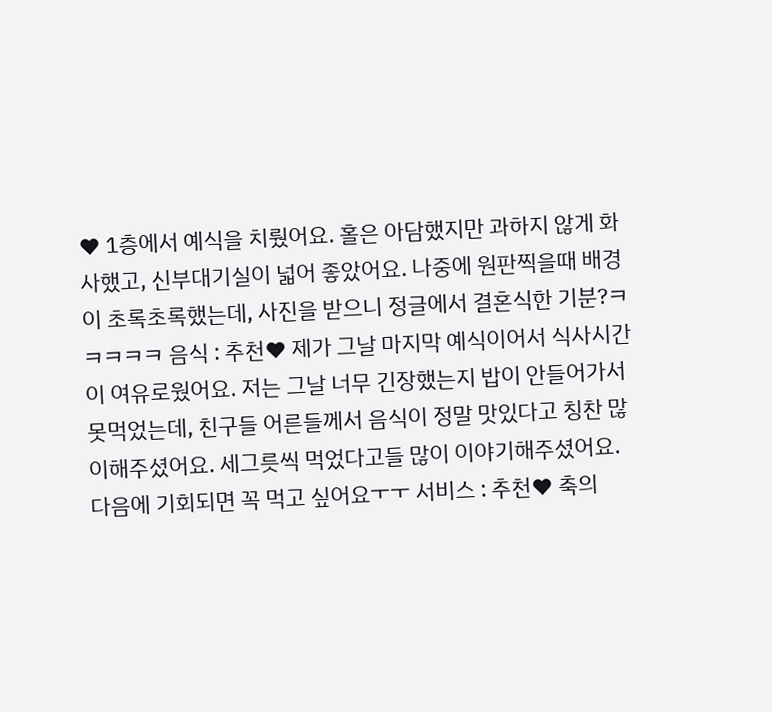♥ 1층에서 예식을 치뤘어요. 홀은 아담했지만 과하지 않게 화사했고, 신부대기실이 넓어 좋았어요. 나중에 원판찍을때 배경이 초록초록했는데, 사진을 받으니 정글에서 결혼식한 기분?ㅋㅋㅋㅋㅋ 음식 : 추천♥ 제가 그날 마지막 예식이어서 식사시간이 여유로웠어요. 저는 그날 너무 긴장했는지 밥이 안들어가서 못먹었는데, 친구들 어른들께서 음식이 정말 맛있다고 칭찬 많이해주셨어요. 세그릇씩 먹었다고들 많이 이야기해주셨어요. 다음에 기회되면 꼭 먹고 싶어요ㅜㅜ 서비스 : 추천♥ 축의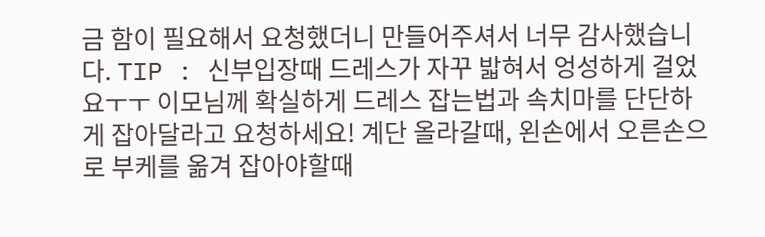금 함이 필요해서 요청했더니 만들어주셔서 너무 감사했습니다. TIP : 신부입장때 드레스가 자꾸 밟혀서 엉성하게 걸었요ㅜㅜ 이모님께 확실하게 드레스 잡는법과 속치마를 단단하게 잡아달라고 요청하세요! 계단 올라갈때, 왼손에서 오른손으로 부케를 옮겨 잡아야할때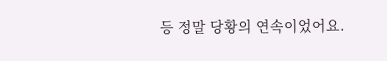등 정말 당황의 연속이었어요.